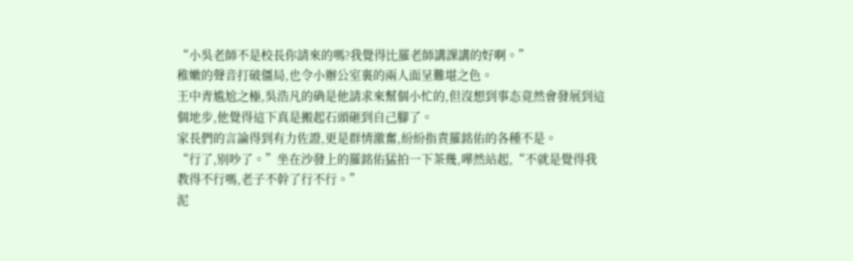“小吳老師不是校長你請來的嗎?我覺得比羅老師講課講的好啊。”
稚嫩的聲音打破僵局,也令小辦公室裏的兩人面呈難堪之色。
王中青尴尬之極,吳浩凡的确是他請求來幫個小忙的,但沒想到事态竟然會發展到這個地步,他覺得這下真是搬起石頭砸到自己腳了。
家長們的言論得到有力佐證,更是群情激奮,紛紛指責羅銘佑的各種不是。
“行了,别吵了。”坐在沙發上的羅銘佑猛拍一下茶幾,嘩然站起,“不就是覺得我教得不行嗎,老子不幹了行不行。”
泥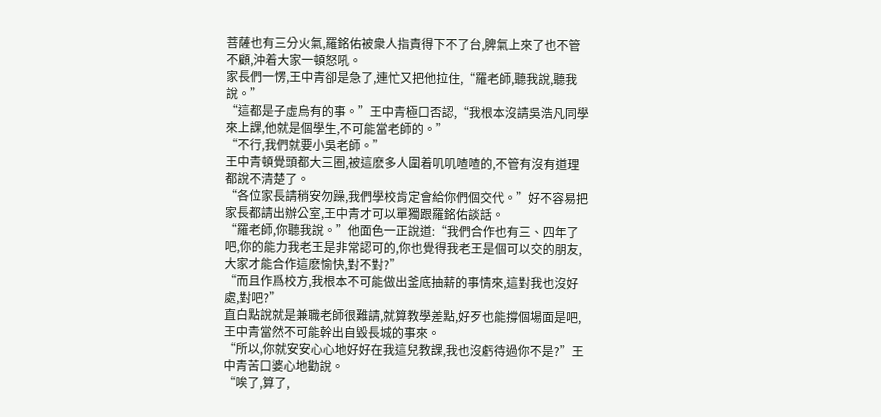菩薩也有三分火氣,羅銘佑被衆人指責得下不了台,脾氣上來了也不管不顧,沖着大家一頓怒吼。
家長們一愣,王中青卻是急了,連忙又把他拉住,“羅老師,聽我說,聽我說。”
“這都是子虛烏有的事。”王中青極口否認,“我根本沒請吳浩凡同學來上課,他就是個學生,不可能當老師的。”
“不行,我們就要小吳老師。”
王中青頓覺頭都大三圈,被這麽多人圍着叽叽喳喳的,不管有沒有道理都說不清楚了。
“各位家長請稍安勿躁,我們學校肯定會給你們個交代。”好不容易把家長都請出辦公室,王中青才可以單獨跟羅銘佑談話。
“羅老師,你聽我說。”他面色一正說道:“我們合作也有三、四年了吧,你的能力我老王是非常認可的,你也覺得我老王是個可以交的朋友,大家才能合作這麽愉快,對不對?”
“而且作爲校方,我根本不可能做出釜底抽薪的事情來,這對我也沒好處,對吧?”
直白點說就是兼職老師很難請,就算教學差點,好歹也能撐個場面是吧,王中青當然不可能幹出自毀長城的事來。
“所以,你就安安心心地好好在我這兒教課,我也沒虧待過你不是?”王中青苦口婆心地勸說。
“唉了,算了,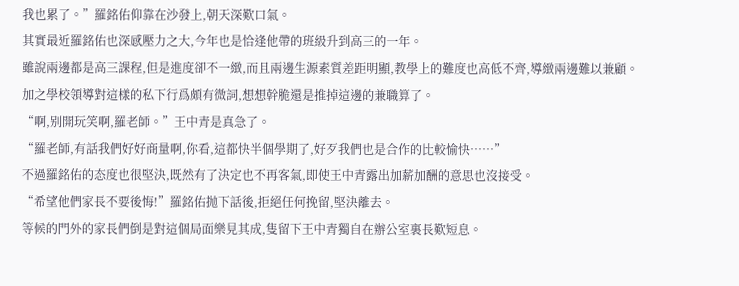我也累了。”羅銘佑仰靠在沙發上,朝天深歎口氣。
其實最近羅銘佑也深感壓力之大,今年也是恰逢他帶的班級升到高三的一年。
雖說兩邊都是高三課程,但是進度卻不一緻,而且兩邊生源素質差距明顯,教學上的難度也高低不齊,導緻兩邊難以兼顧。
加之學校領導對這樣的私下行爲頗有微詞,想想幹脆還是推掉這邊的兼職算了。
“啊,别開玩笑啊,羅老師。”王中青是真急了。
“羅老師,有話我們好好商量啊,你看,這都快半個學期了,好歹我們也是合作的比較愉快……”
不過羅銘佑的态度也很堅決,既然有了決定也不再客氣,即使王中青露出加薪加酬的意思也沒接受。
“希望他們家長不要後悔!”羅銘佑抛下話後,拒絕任何挽留,堅決離去。
等候的門外的家長們倒是對這個局面樂見其成,隻留下王中青獨自在辦公室裏長歎短息。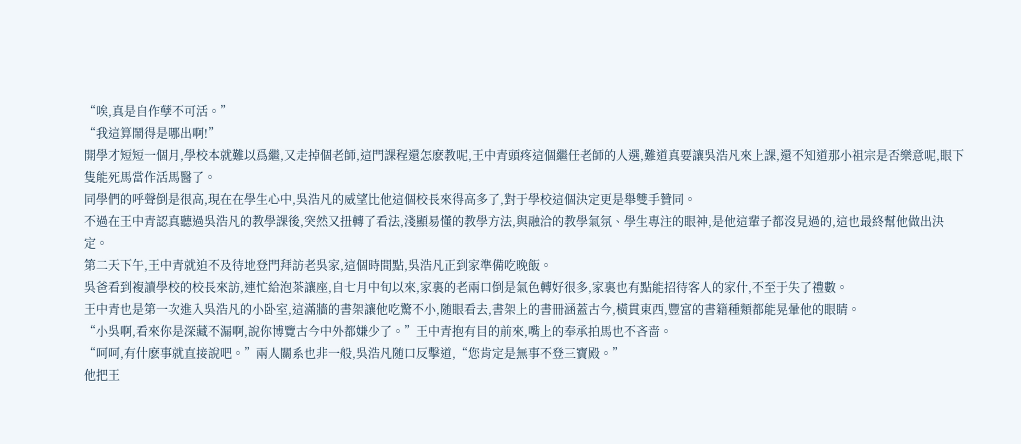“唉,真是自作孽不可活。”
“我這算鬧得是哪出啊!”
開學才短短一個月,學校本就難以爲繼,又走掉個老師,這門課程還怎麽教呢,王中青頭疼這個繼任老師的人選,難道真要讓吳浩凡來上課,還不知道那小祖宗是否樂意呢,眼下隻能死馬當作活馬醫了。
同學們的呼聲倒是很高,現在在學生心中,吳浩凡的威望比他這個校長來得高多了,對于學校這個決定更是舉雙手贊同。
不過在王中青認真聽過吳浩凡的教學課後,突然又扭轉了看法,淺顯易懂的教學方法,與融洽的教學氣氛、學生專注的眼神,是他這輩子都沒見過的,這也最終幫他做出決定。
第二天下午,王中青就迫不及待地登門拜訪老吳家,這個時間點,吳浩凡正到家準備吃晚飯。
吳爸看到複讀學校的校長來訪,連忙給泡茶讓座,自七月中旬以來,家裏的老兩口倒是氣色轉好很多,家裏也有點能招待客人的家什,不至于失了禮數。
王中青也是第一次進入吳浩凡的小卧室,這滿牆的書架讓他吃驚不小,随眼看去,書架上的書冊涵蓋古今,橫貫東西,豐富的書籍種類都能晃暈他的眼睛。
“小吳啊,看來你是深藏不漏啊,說你博覽古今中外都嫌少了。”王中青抱有目的前來,嘴上的奉承拍馬也不吝啬。
“呵呵,有什麽事就直接說吧。”兩人關系也非一般,吳浩凡随口反擊道,“您肯定是無事不登三寶殿。”
他把王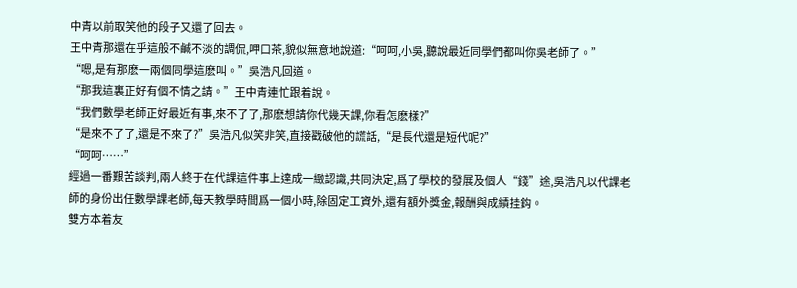中青以前取笑他的段子又還了回去。
王中青那還在乎這般不鹹不淡的調侃,呷口茶,貌似無意地說道:“呵呵,小吳,聽說最近同學們都叫你吳老師了。”
“嗯,是有那麽一兩個同學這麽叫。”吳浩凡回道。
“那我這裏正好有個不情之請。”王中青連忙跟着說。
“我們數學老師正好最近有事,來不了了,那麽想請你代幾天課,你看怎麽樣?”
“是來不了了,還是不來了?”吳浩凡似笑非笑,直接戳破他的謊話,“是長代還是短代呢?”
“呵呵……”
經過一番艱苦談判,兩人終于在代課這件事上達成一緻認識,共同決定,爲了學校的發展及個人“錢”途,吳浩凡以代課老師的身份出任數學課老師,每天教學時間爲一個小時,除固定工資外,還有額外獎金,報酬與成績挂鈎。
雙方本着友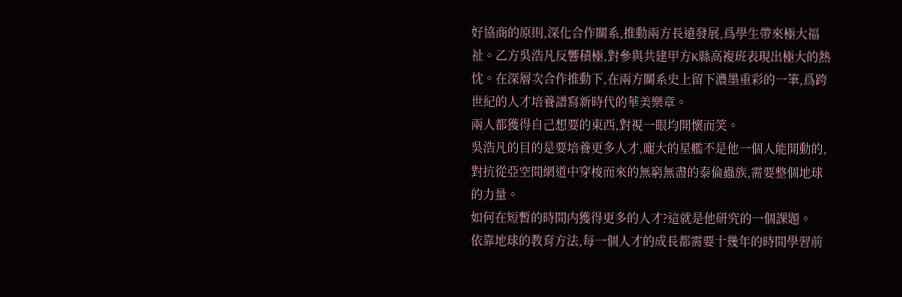好協商的原則,深化合作關系,推動兩方長遠發展,爲學生帶來極大福祉。乙方吳浩凡反響積極,對參與共建甲方K縣高複班表現出極大的熱忱。在深層次合作推動下,在兩方關系史上留下濃墨重彩的一筆,爲跨世紀的人才培養譜寫新時代的華美樂章。
兩人都獲得自己想要的東西,對視一眼均開懷而笑。
吳浩凡的目的是要培養更多人才,龐大的星艦不是他一個人能開動的,對抗從亞空間網道中穿梭而來的無窮無盡的泰倫蟲族,需要整個地球的力量。
如何在短暫的時間内獲得更多的人才?這就是他研究的一個課題。
依靠地球的教育方法,每一個人才的成長都需要十幾年的時間學習前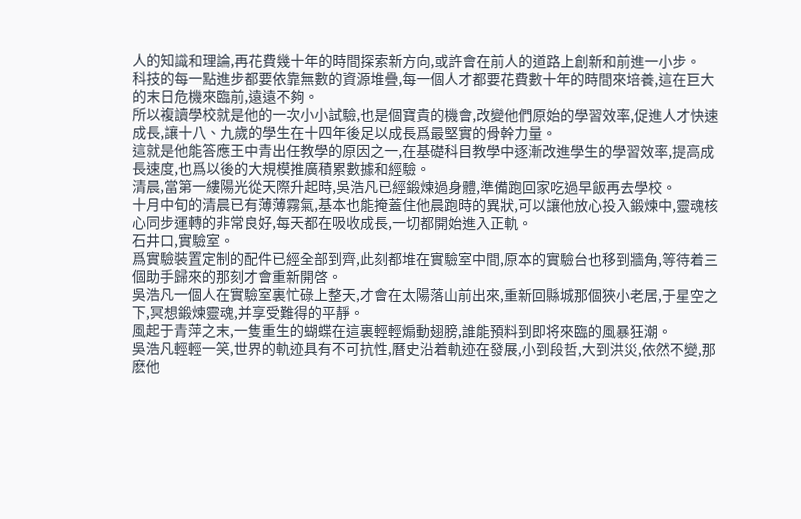人的知識和理論,再花費幾十年的時間探索新方向,或許會在前人的道路上創新和前進一小步。
科技的每一點進步都要依靠無數的資源堆疊,每一個人才都要花費數十年的時間來培養,這在巨大的末日危機來臨前,遠遠不夠。
所以複讀學校就是他的一次小小試驗,也是個寶貴的機會,改變他們原始的學習效率,促進人才快速成長,讓十八、九歲的學生在十四年後足以成長爲最堅實的骨幹力量。
這就是他能答應王中青出任教學的原因之一,在基礎科目教學中逐漸改進學生的學習效率,提高成長速度,也爲以後的大規模推廣積累數據和經驗。
清晨,當第一縷陽光從天際升起時,吳浩凡已經鍛煉過身體,準備跑回家吃過早飯再去學校。
十月中旬的清晨已有薄薄霧氣,基本也能掩蓋住他晨跑時的異狀,可以讓他放心投入鍛煉中,靈魂核心同步運轉的非常良好,每天都在吸收成長,一切都開始進入正軌。
石井口,實驗室。
爲實驗裝置定制的配件已經全部到齊,此刻都堆在實驗室中間,原本的實驗台也移到牆角,等待着三個助手歸來的那刻才會重新開啓。
吳浩凡一個人在實驗室裏忙碌上整天,才會在太陽落山前出來,重新回縣城那個狹小老居,于星空之下,冥想鍛煉靈魂,并享受難得的平靜。
風起于青萍之末,一隻重生的蝴蝶在這裏輕輕煽動翅膀,誰能預料到即将來臨的風暴狂潮。
吳浩凡輕輕一笑,世界的軌迹具有不可抗性,曆史沿着軌迹在發展,小到段哲,大到洪災,依然不變,那麽他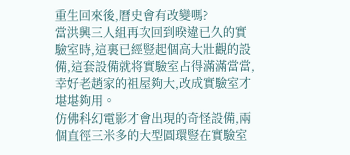重生回來後,曆史會有改變嗎?
當洪興三人組再次回到暌違已久的實驗室時,這裏已經豎起個高大壯觀的設備,這套設備就将實驗室占得滿滿當當,幸好老趙家的祖屋夠大,改成實驗室才堪堪夠用。
仿佛科幻電影才會出現的奇怪設備,兩個直徑三米多的大型圓環豎在實驗室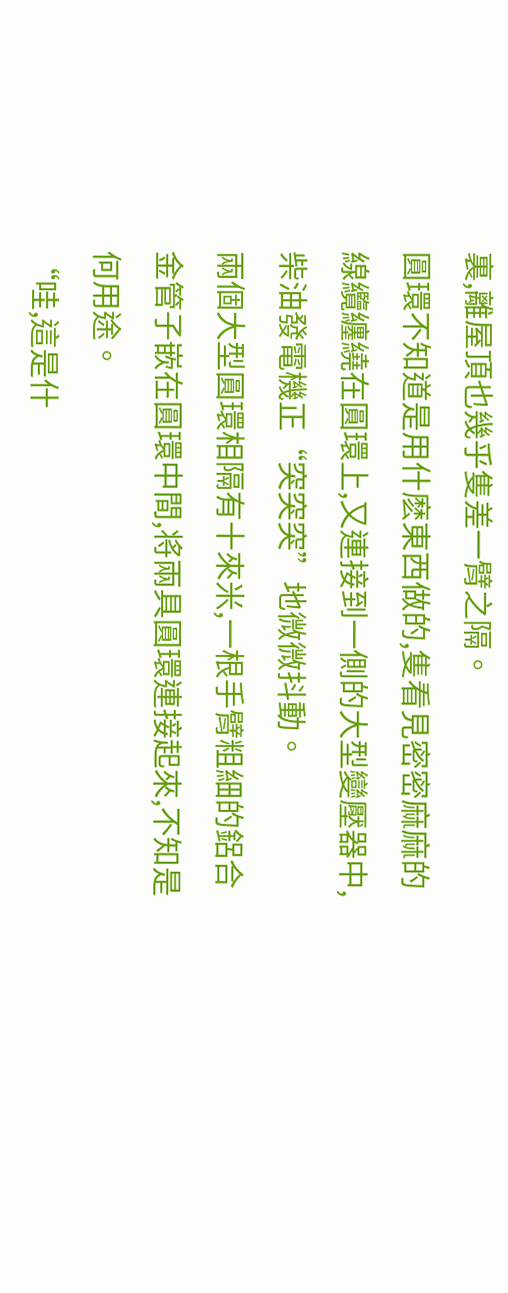裏,離屋頂也幾乎隻差一臂之隔。
圓環不知道是用什麽東西做的,隻看見密密麻麻的線纜纏繞在圓環上,又連接到一側的大型變壓器中,柴油發電機正“突突突”地微微抖動。
兩個大型圓環相隔有十來米,一根手臂粗細的鋁合金管子嵌在圓環中間,将兩具圓環連接起來,不知是何用途。
“哇,這是什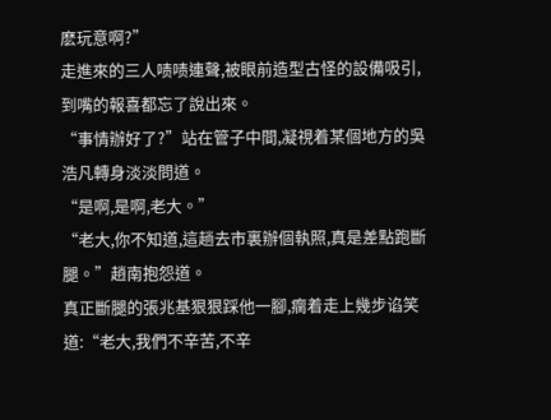麽玩意啊?”
走進來的三人啧啧連聲,被眼前造型古怪的設備吸引,到嘴的報喜都忘了說出來。
“事情辦好了?”站在管子中間,凝視着某個地方的吳浩凡轉身淡淡問道。
“是啊,是啊,老大。”
“老大,你不知道,這趟去市裏辦個執照,真是差點跑斷腿。”趙南抱怨道。
真正斷腿的張兆基狠狠踩他一腳,瘸着走上幾步谄笑道:“老大,我們不辛苦,不辛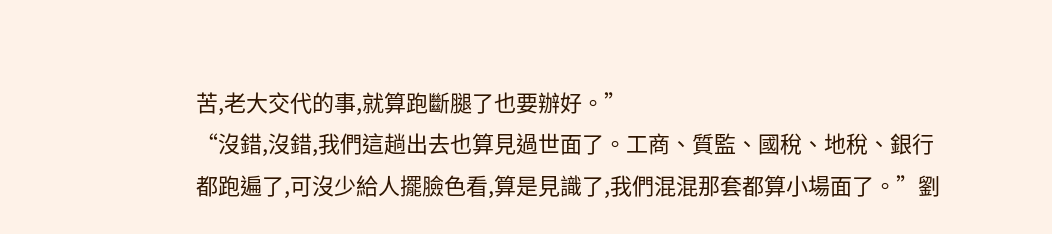苦,老大交代的事,就算跑斷腿了也要辦好。”
“沒錯,沒錯,我們這趟出去也算見過世面了。工商、質監、國稅、地稅、銀行都跑遍了,可沒少給人擺臉色看,算是見識了,我們混混那套都算小場面了。”劉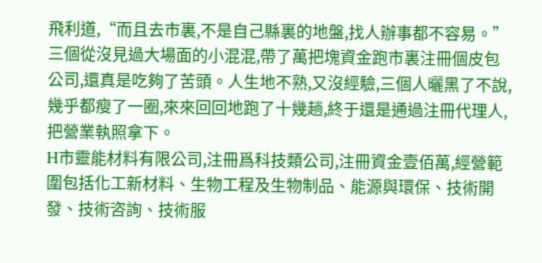飛利道,“而且去市裏,不是自己縣裏的地盤,找人辦事都不容易。”
三個從沒見過大場面的小混混,帶了萬把塊資金跑市裏注冊個皮包公司,還真是吃夠了苦頭。人生地不熟,又沒經驗,三個人曬黑了不說,幾乎都瘦了一圈,來來回回地跑了十幾趟,終于還是通過注冊代理人,把營業執照拿下。
H市靈能材料有限公司,注冊爲科技類公司,注冊資金壹佰萬,經營範圍包括化工新材料、生物工程及生物制品、能源與環保、技術開發、技術咨詢、技術服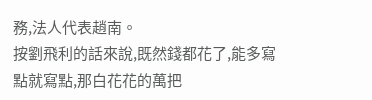務,法人代表趙南。
按劉飛利的話來說,既然錢都花了,能多寫點就寫點,那白花花的萬把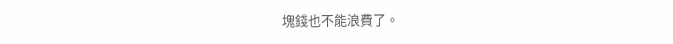塊錢也不能浪費了。